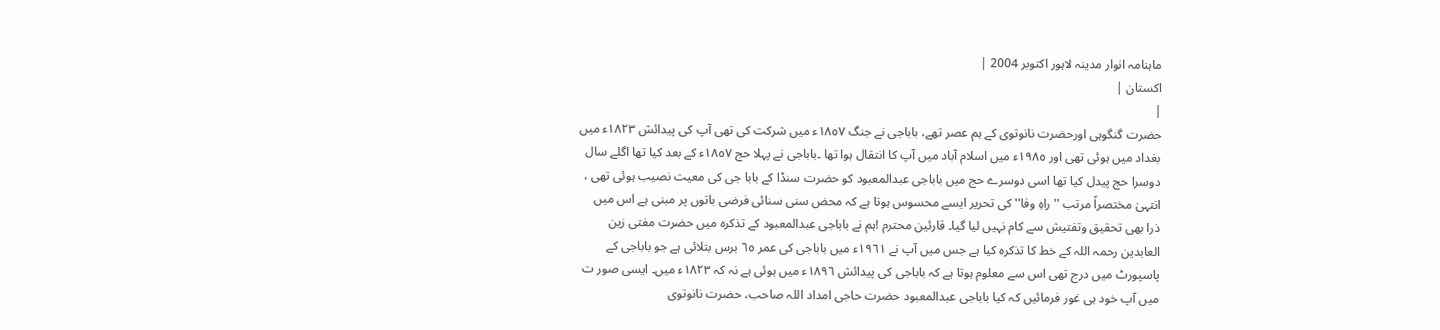ماہنامہ انوار مدینہ لاہور اکتوبر 2004 |
اكستان |
|
حضرت گنگوہی اورحضرت نانوتوی کے ہم عصر تھے، باباجی نے جنگ ١٨٥٧ء میں شرکت کی تھی آپ کی پیدائش ١٨٢٣ء میں بغداد میں ہوئی تھی اور ١٩٨٥ء میں اسلام آباد میں آپ کا انتقال ہوا تھا ۔باباجی نے پہلا حج ١٨٥٧ء کے بعد کیا تھا اگلے سال دوسرا حج پیدل کیا تھا اسی دوسرے حج میں باباجی عبدالمعبود کو حضرت سنڈا کے بابا جی کی معیت نصیب ہوئی تھی ، انتہیٰ مختصراً مرتب ''راہِ وفا'' کی تحریر ایسے محسوس ہوتا ہے کہ محض سنی سنائی فرضی باتوں پر مبنی ہے اس میں ذرا بھی تحقیق وتفتیش سے کام نہیں لیا گیا۔ قارئین محترم !ہم نے باباجی عبدالمعبود کے تذکرہ میں حضرت مفتی زین العابدین رحمہ اللہ کے خط کا تذکرہ کیا ہے جس میں آپ نے ١٩٦١ء میں باباجی کی عمر ٦٥ برس بتلائی ہے جو باباجی کے پاسپورٹ میں درج تھی اس سے معلوم ہوتا ہے کہ باباجی کی پیدائش ١٨٩٦ء میں ہوئی ہے نہ کہ ١٨٢٣ء میں۔ ایسی صور ت میں آپ خود ہی غور فرمائیں کہ کیا باباجی عبدالمعبود حضرت حاجی امداد اللہ صاحب، حضرت نانوتوی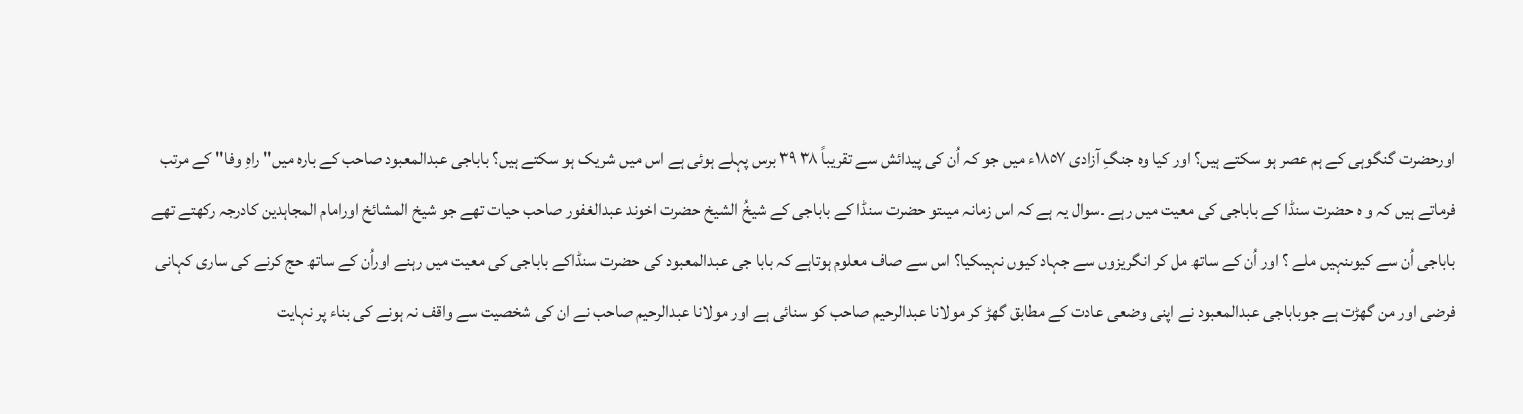اورحضرت گنگوہی کے ہم عصر ہو سکتے ہیں؟ اور کیا وہ جنگِ آزادی ١٨٥٧ء میں جو کہ اُن کی پیدائش سے تقریباً ٣٨ ٣٩ برس پہلے ہوئی ہے اس میں شریک ہو سکتے ہیں؟ باباجی عبدالمعبود صاحب کے بارہ میں'' راہِ وفا'' کے مرتب فرماتے ہیں کہ و ہ حضرت سنڈا کے باباجی کی معیت میں رہے ۔سوال یہ ہے کہ اس زمانہ میںتو حضرت سنڈا کے باباجی کے شیخُ الشیخ حضرت اخوند عبدالغفور صاحب حیات تھے جو شیخ المشائخ اورامام المجاہدین کادرجہ رکھتے تھے باباجی اُن سے کیوںنہیں ملے ؟ اور اُن کے ساتھ مل کر انگریزوں سے جہاد کیوں نہیںکیا؟ اس سے صاف معلوم ہوتاہے کہ بابا جی عبدالمعبود کی حضرت سنڈاکے باباجی کی معیت میں رہنے اوراُن کے ساتھ حج کرنے کی ساری کہانی فرضی اور من گھڑت ہے جوباباجی عبدالمعبود نے اپنی وضعی عادت کے مطابق گھڑ کر مولانا عبدالرحیم صاحب کو سنائی ہے اور مولانا عبدالرحیم صاحب نے ان کی شخصیت سے واقف نہ ہونے کی بناء پر نہایت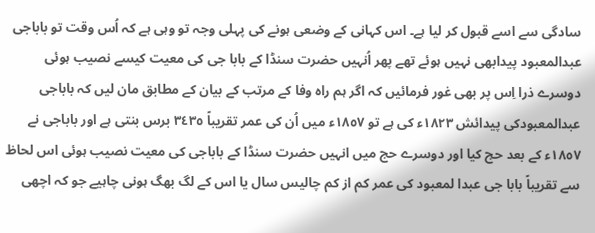سادگی سے اسے قبول کر لیا ہے۔ اس کہانی کے وضعی ہونے کی پہلی وجہ تو وہی ہے کہ اُس وقت تو باباجی عبدالمعبود پیدابھی نہیں ہوئے تھے پھر اُنہیں حضرت سنڈا کے بابا جی کی معیت کیسے نصیب ہوئی دوسرے ذرا اِس پر بھی غور فرمائیں کہ اگر ہم راہ وفا کے مرتب کے بیان کے مطابق مان لیں کہ باباجی عبدالمعبودکی پیدائش ١٨٢٣ء کی ہے تو ١٨٥٧ء میں اُن کی عمر تقریباً ٣٤٣٥ برس بنتی ہے اور باباجی نے ١٨٥٧ء کے بعد حج کیا اور دوسرے حج میں انہیں حضرت سنڈا کے باباجی کی معیت نصیب ہوئی اس لحاظ سے تقریباً بابا جی عبدا لمعبود کی عمر کم از کم چالیس سال یا اس کے لگ بھگ ہونی چاہیے جو کہ اچھی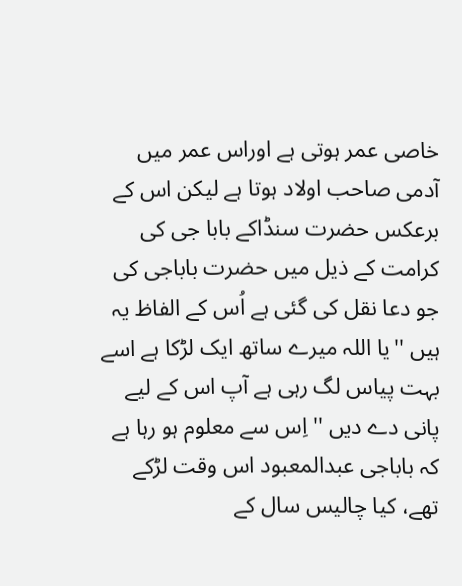خاصی عمر ہوتی ہے اوراس عمر میں آدمی صاحب اولاد ہوتا ہے لیکن اس کے برعکس حضرت سنڈاکے بابا جی کی کرامت کے ذیل میں حضرت باباجی کی جو دعا نقل کی گئی ہے اُس کے الفاظ یہ ہیں ''یا اللہ میرے ساتھ ایک لڑکا ہے اسے بہت پیاس لگ رہی ہے آپ اس کے لیے پانی دے دیں '' اِس سے معلوم ہو رہا ہے کہ باباجی عبدالمعبود اس وقت لڑکے تھے، کیا چالیس سال کے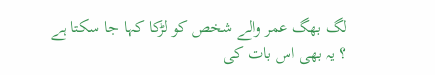لگ بھگ عمر والے شخص کو لڑکا کہا جا سکتا ہے ؟ یہ بھی اس بات کی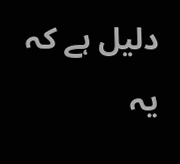دلیل ہے کہ یہ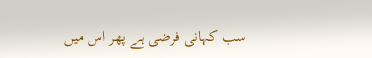سب کہانی فرضی ہے پھر اس میں